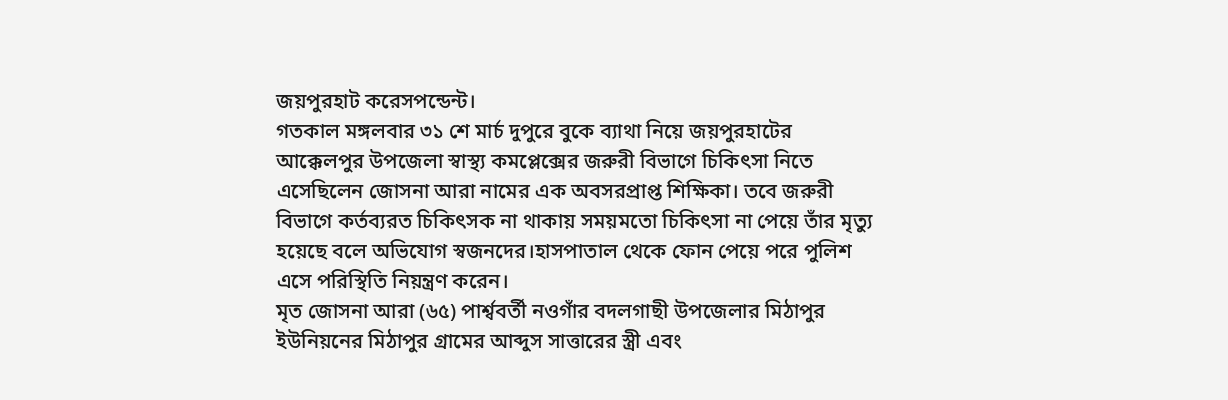জয়পুরহাট করেসপন্ডেন্ট।
গতকাল মঙ্গলবার ৩১ শে মার্চ দুপুরে বুকে ব্যাথা নিয়ে জয়পুরহাটের আক্কেলপুর উপজেলা স্বাস্থ্য কমপ্লেক্সের জরুরী বিভাগে চিকিৎসা নিতে এসেছিলেন জোসনা আরা নামের এক অবসরপ্রাপ্ত শিক্ষিকা। তবে জরুরী বিভাগে কর্তব্যরত চিকিৎসক না থাকায় সময়মতো চিকিৎসা না পেয়ে তাঁর মৃত্যু হয়েছে বলে অভিযোগ স্বজনদের।হাসপাতাল থেকে ফোন পেয়ে পরে পুলিশ এসে পরিস্থিতি নিয়ন্ত্রণ করেন।
মৃত জোসনা আরা (৬৫) পার্শ্ববর্তী নওগাঁর বদলগাছী উপজেলার মিঠাপুর ইউনিয়নের মিঠাপুর গ্রামের আব্দুস সাত্তারের স্ত্রী এবং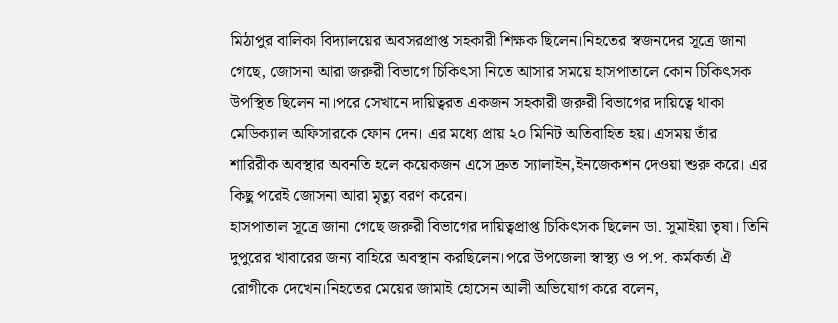মিঠাপুর বালিকা বিদ্যালয়ের অবসরপ্রাপ্ত সহকারী শিক্ষক ছিলেন।নিহতের স্বজনদের সূত্রে জানা গেছে, জোসনা আরা জরুরী বিভাগে চিকিৎসা নিতে আসার সময়ে হাসপাতালে কোন চিকিৎসক উপস্থিত ছিলেন না।পরে সেখানে দায়িত্বরত একজন সহকারী জরুরী বিভাগের দায়িত্বে থাকা মেডিক্যাল অফিসারকে ফোন দেন। এর মধ্যে প্রায় ২০ মিনিট অতিবাহিত হয়। এসময় তাঁর শারিরীক অবস্থার অবনতি হলে কয়েকজন এসে দ্রুত স্যালাইন,ইনজেকশন দেওয়া শুরু করে। এর কিছু পরেই জোসনা আরা মৃত্যু বরণ করেন।
হাসপাতাল সূত্রে জানা গেছে জরুরী বিভাগের দায়িত্বপ্রাপ্ত চিকিৎসক ছিলেন ডা. সুমাইয়া তৃষা। তিনি দুপুরের খাবারের জন্য বাহিরে অবস্থান করছিলেন।পরে উপজেলা স্বাস্থ্য ও প.প. কর্মকর্তা ঐ রোগীকে দেখেন।নিহতের মেয়ের জামাই হোসেন আলী অভিযোগ করে বলেন,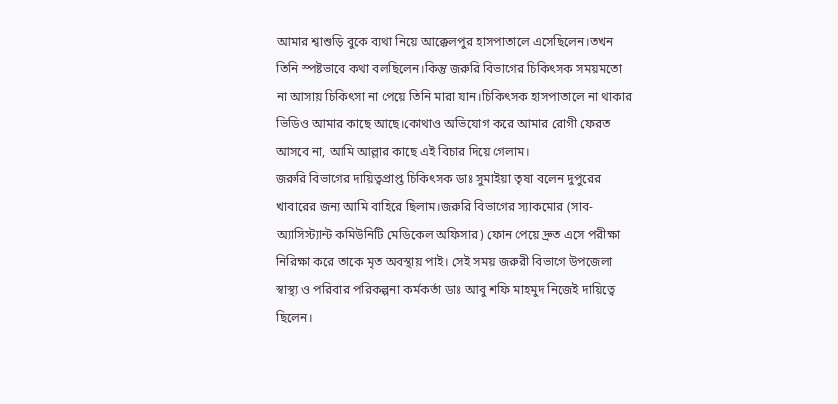আমার শ্বাশুড়ি বুকে ব্যথা নিয়ে আক্কেলপুর হাসপাতালে এসেছিলেন।তখন তিনি স্পষ্টভাবে কথা বলছিলেন।কিন্তু জরুরি বিভাগের চিকিৎসক সময়মতো না আসায় চিকিৎসা না পেয়ে তিনি মারা যান।চিকিৎসক হাসপাতালে না থাকার ভিডিও আমার কাছে আছে।কোথাও অভিযোগ করে আমার রোগী ফেরত আসবে না, আমি আল্লার কাছে এই বিচার দিয়ে গেলাম।
জরুরি বিভাগের দায়িত্বপ্রাপ্ত চিকিৎসক ডাঃ সুমাইয়া তৃষা বলেন দুপুরের খাবারের জন্য আমি বাহিরে ছিলাম।জরুরি বিভাগের স্যাকমোর (সাব-অ্যাসিস্ট্যান্ট কমিউনিটি মেডিকেল অফিসার) ফোন পেয়ে দ্রুত এসে পরীক্ষা নিরিক্ষা করে তাকে মৃত অবস্থায় পাই। সেই সময় জরুরী বিভাগে উপজেলা স্বাস্থ্য ও পরিবার পরিকল্পনা কর্মকর্তা ডাঃ আবু শফি মাহমুদ নিজেই দায়িত্বে ছিলেন।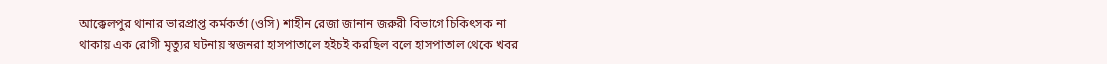আক্কেলপুর থানার ভারপ্রাপ্ত কর্মকর্তা (ওসি) শাহীন রেজা জানান জরুরী বিভাগে চিকিৎসক না থাকায় এক রোগী মৃত্যুর ঘটনায় স্বজনরা হাসপাতালে হইচই করছিল বলে হাসপাতাল থেকে খবর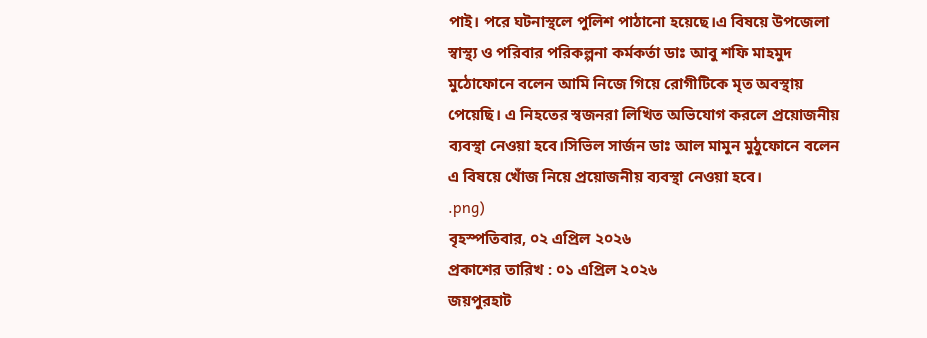পাই। পরে ঘটনাস্থলে পুলিশ পাঠানো হয়েছে।এ বিষয়ে উপজেলা স্বাস্থ্য ও পরিবার পরিকল্পনা কর্মকর্তা ডাঃ আবু শফি মাহমুদ মুঠোফোনে বলেন আমি নিজে গিয়ে রোগীটিকে মৃত অবস্থায় পেয়েছি। এ নিহতের স্বজনরা লিখিত অভিযোগ করলে প্রয়োজনীয় ব্যবস্থা নেওয়া হবে।সিভিল সার্জন ডাঃ আল মামুন মুঠুফোনে বলেন এ বিষয়ে খোঁজ নিয়ে প্রয়োজনীয় ব্যবস্থা নেওয়া হবে।
.png)
বৃহস্পতিবার, ০২ এপ্রিল ২০২৬
প্রকাশের তারিখ : ০১ এপ্রিল ২০২৬
জয়পুরহাট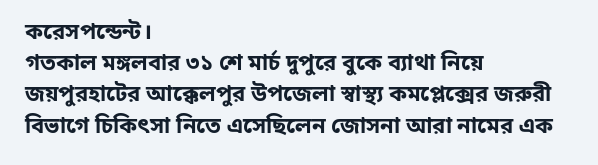করেসপন্ডেন্ট।
গতকাল মঙ্গলবার ৩১ শে মার্চ দুপুরে বুকে ব্যাথা নিয়ে জয়পুরহাটের আক্কেলপুর উপজেলা স্বাস্থ্য কমপ্লেক্সের জরুরী বিভাগে চিকিৎসা নিতে এসেছিলেন জোসনা আরা নামের এক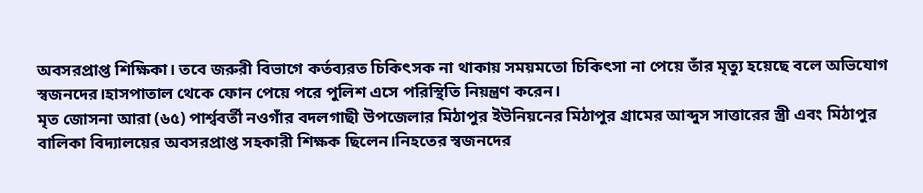অবসরপ্রাপ্ত শিক্ষিকা। তবে জরুরী বিভাগে কর্তব্যরত চিকিৎসক না থাকায় সময়মতো চিকিৎসা না পেয়ে তাঁর মৃত্যু হয়েছে বলে অভিযোগ স্বজনদের।হাসপাতাল থেকে ফোন পেয়ে পরে পুলিশ এসে পরিস্থিতি নিয়ন্ত্রণ করেন।
মৃত জোসনা আরা (৬৫) পার্শ্ববর্তী নওগাঁর বদলগাছী উপজেলার মিঠাপুর ইউনিয়নের মিঠাপুর গ্রামের আব্দুস সাত্তারের স্ত্রী এবং মিঠাপুর বালিকা বিদ্যালয়ের অবসরপ্রাপ্ত সহকারী শিক্ষক ছিলেন।নিহতের স্বজনদের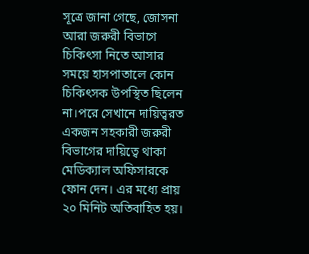সূত্রে জানা গেছে, জোসনা আরা জরুরী বিভাগে চিকিৎসা নিতে আসার সময়ে হাসপাতালে কোন চিকিৎসক উপস্থিত ছিলেন না।পরে সেখানে দায়িত্বরত একজন সহকারী জরুরী বিভাগের দায়িত্বে থাকা মেডিক্যাল অফিসারকে ফোন দেন। এর মধ্যে প্রায় ২০ মিনিট অতিবাহিত হয়।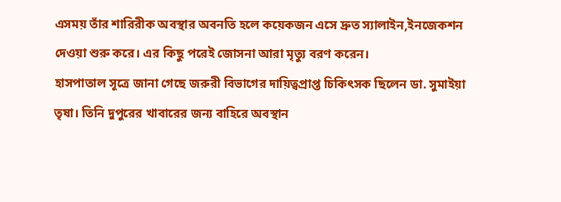এসময় তাঁর শারিরীক অবস্থার অবনতি হলে কয়েকজন এসে দ্রুত স্যালাইন,ইনজেকশন দেওয়া শুরু করে। এর কিছু পরেই জোসনা আরা মৃত্যু বরণ করেন।
হাসপাতাল সূত্রে জানা গেছে জরুরী বিভাগের দায়িত্বপ্রাপ্ত চিকিৎসক ছিলেন ডা. সুমাইয়া তৃষা। তিনি দুপুরের খাবারের জন্য বাহিরে অবস্থান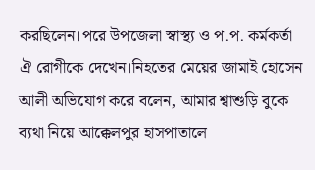করছিলেন।পরে উপজেলা স্বাস্থ্য ও প.প. কর্মকর্তা ঐ রোগীকে দেখেন।নিহতের মেয়ের জামাই হোসেন আলী অভিযোগ করে বলেন, আমার শ্বাশুড়ি বুকে ব্যথা নিয়ে আক্কেলপুর হাসপাতালে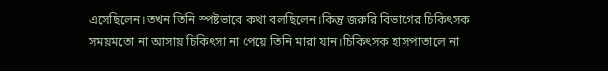এসেছিলেন।তখন তিনি স্পষ্টভাবে কথা বলছিলেন।কিন্তু জরুরি বিভাগের চিকিৎসক সময়মতো না আসায় চিকিৎসা না পেয়ে তিনি মারা যান।চিকিৎসক হাসপাতালে না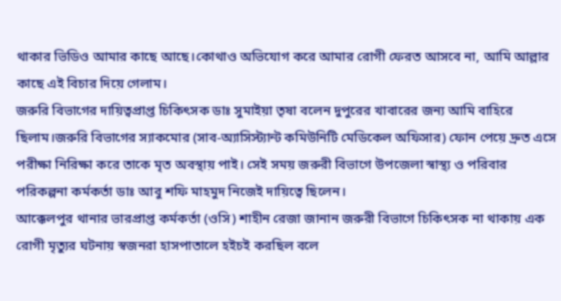থাকার ভিডিও আমার কাছে আছে।কোথাও অভিযোগ করে আমার রোগী ফেরত আসবে না, আমি আল্লার কাছে এই বিচার দিয়ে গেলাম।
জরুরি বিভাগের দায়িত্বপ্রাপ্ত চিকিৎসক ডাঃ সুমাইয়া তৃষা বলেন দুপুরের খাবারের জন্য আমি বাহিরে ছিলাম।জরুরি বিভাগের স্যাকমোর (সাব-অ্যাসিস্ট্যান্ট কমিউনিটি মেডিকেল অফিসার) ফোন পেয়ে দ্রুত এসে পরীক্ষা নিরিক্ষা করে তাকে মৃত অবস্থায় পাই। সেই সময় জরুরী বিভাগে উপজেলা স্বাস্থ্য ও পরিবার পরিকল্পনা কর্মকর্তা ডাঃ আবু শফি মাহমুদ নিজেই দায়িত্বে ছিলেন।
আক্কেলপুর থানার ভারপ্রাপ্ত কর্মকর্তা (ওসি) শাহীন রেজা জানান জরুরী বিভাগে চিকিৎসক না থাকায় এক রোগী মৃত্যুর ঘটনায় স্বজনরা হাসপাতালে হইচই করছিল বলে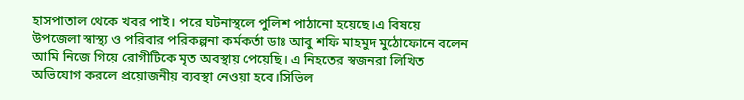হাসপাতাল থেকে খবর পাই। পরে ঘটনাস্থলে পুলিশ পাঠানো হয়েছে।এ বিষয়ে উপজেলা স্বাস্থ্য ও পরিবার পরিকল্পনা কর্মকর্তা ডাঃ আবু শফি মাহমুদ মুঠোফোনে বলেন আমি নিজে গিয়ে রোগীটিকে মৃত অবস্থায় পেয়েছি। এ নিহতের স্বজনরা লিখিত অভিযোগ করলে প্রয়োজনীয় ব্যবস্থা নেওয়া হবে।সিভিল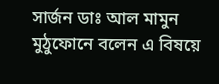সার্জন ডাঃ আল মামুন মুঠুফোনে বলেন এ বিষয়ে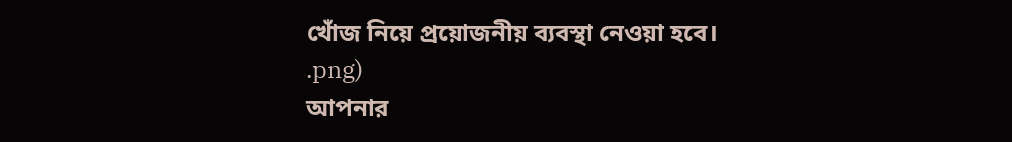খোঁজ নিয়ে প্রয়োজনীয় ব্যবস্থা নেওয়া হবে।
.png)
আপনার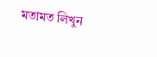মতামত লিখুন